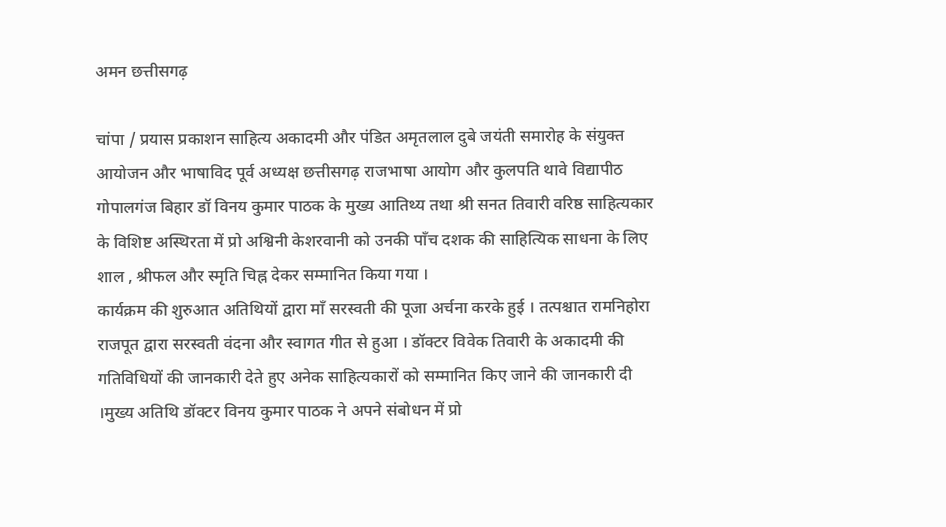अमन छत्तीसगढ़

चांपा / प्रयास प्रकाशन साहित्य अकादमी और पंडित अमृतलाल दुबे जयंती समारोह के संयुक्त आयोजन और भाषाविद पूर्व अध्यक्ष छत्तीसगढ़ राजभाषा आयोग और कुलपति थावे विद्यापीठ गोपालगंज बिहार डॉ विनय कुमार पाठक के मुख्य आतिथ्य तथा श्री सनत तिवारी वरिष्ठ साहित्यकार के विशिष्ट अस्थिरता में प्रो अश्विनी केशरवानी को उनकी पाँच दशक की साहित्यिक साधना के लिए शाल , श्रीफल और स्मृति चिह्न देकर सम्मानित किया गया ।
कार्यक्रम की शुरुआत अतिथियों द्वारा माँ सरस्वती की पूजा अर्चना करके हुई । तत्पश्चात रामनिहोरा राजपूत द्वारा सरस्वती वंदना और स्वागत गीत से हुआ । डॉक्टर विवेक तिवारी के अकादमी की गतिविधियों की जानकारी देते हुए अनेक साहित्यकारों को सम्मानित किए जाने की जानकारी दी ।मुख्य अतिथि डॉक्टर विनय कुमार पाठक ने अपने संबोधन में प्रो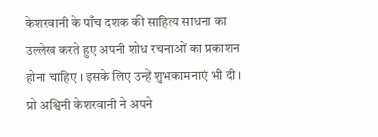केशरवानी के पाँच दशक की साहित्य साधना का उल्लेख करते हुए अपनी शोध रचनाओं का प्रकाशन होना चाहिए । इसके लिए उन्हें शुभकामनाएं भी दी । प्रो अश्विनी केशरवानी ने अपने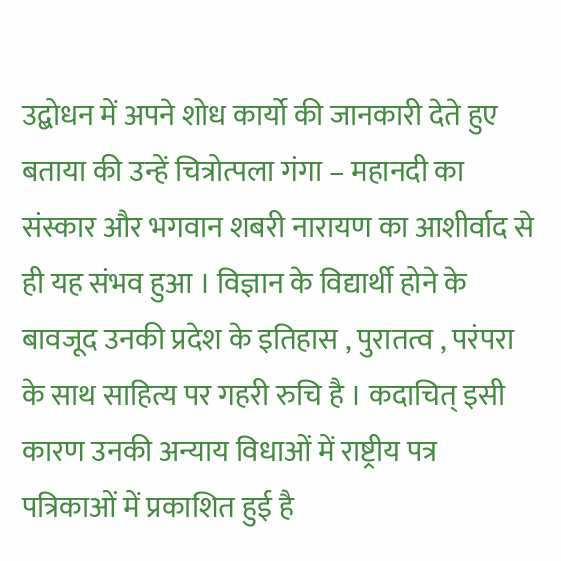उद्बोधन में अपने शोध कार्यो की जानकारी देते हुए बताया की उन्हें चित्रोत्पला गंगा – महानदी का संस्कार और भगवान शबरी नारायण का आशीर्वाद से ही यह संभव हुआ । विज्ञान के विद्यार्थी होने के बावजूद उनकी प्रदेश के इतिहास , पुरातत्व , परंपरा के साथ साहित्य पर गहरी रुचि है । कदाचित् इसी कारण उनकी अन्याय विधाओं में राष्ट्रीय पत्र पत्रिकाओं में प्रकाशित हुई है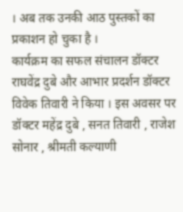। अब तक उनकी आठ पुस्तकों का प्रकाशन हो चुका है ।
कार्यक्रम का सफल संचालन डॉक्टर राघवेंद्र दुबे और आभार प्रदर्शन डॉक्टर विवेक तिवारी ने किया । इस अवसर पर डॉक्टर महेंद्र दुबे , सनत तिवारी , राजेश सोनार , श्रीमती कल्याणी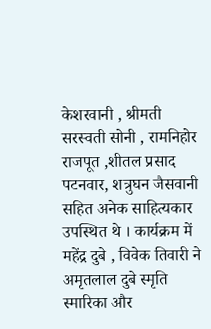केशरवानी , श्रीमती सरस्वती सोनी , रामनिहोर राजपूत ,शीतल प्रसाद पटनवार, शत्रुघन जैसवानी सहित अनेक साहित्यकार उपस्थित थे । कार्यक्रम में महेंद्र दुबे , विवेक तिवारी ने अमृतलाल दुबे स्मृति स्मारिका और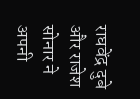राघवेंद्र दुबे और राजेश सोनार ने अपनी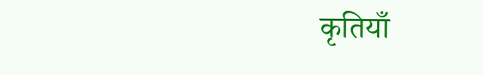कृतियाँ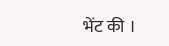भेंट की ।